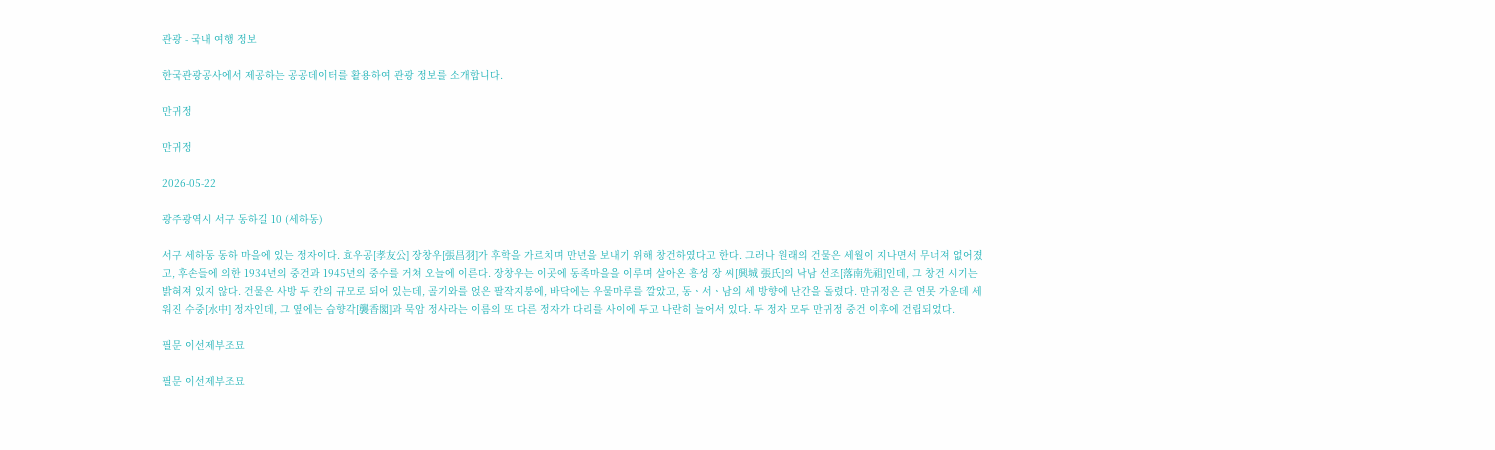관광 - 국내 여행 정보

한국관광공사에서 제공하는 공공데이터를 활용하여 관광 정보를 소개합니다.

만귀정

만귀정

2026-05-22

광주광역시 서구 동하길 10 (세하동)

서구 세하동 동하 마을에 있는 정자이다. 효우공[孝友公] 장창우[張昌羽]가 후학을 가르치며 만년을 보내기 위해 창건하였다고 한다. 그러나 원래의 건물은 세월이 지나면서 무너져 없어졌고, 후손들에 의한 1934년의 중건과 1945년의 중수를 거쳐 오늘에 이른다. 장창우는 이곳에 동족마을을 이루며 살아온 흥성 장 씨[興城 張氏]의 낙남 선조[落南先祖]인데, 그 창건 시기는 밝혀져 있지 않다. 건물은 사방 두 칸의 규모로 되어 있는데, 골기와를 얹은 팔작지붕에, 바닥에는 우물마루를 깔았고, 동ㆍ서ㆍ남의 세 방향에 난간을 돌렸다. 만귀정은 큰 연못 가운데 세워진 수중[水中] 정자인데, 그 옆에는 습향각[襲香閣]과 묵암 정사라는 이름의 또 다른 정자가 다리를 사이에 두고 나란히 늘어서 있다. 두 정자 모두 만귀정 중건 이후에 건립되었다.

필문 이선제부조묘

필문 이선제부조묘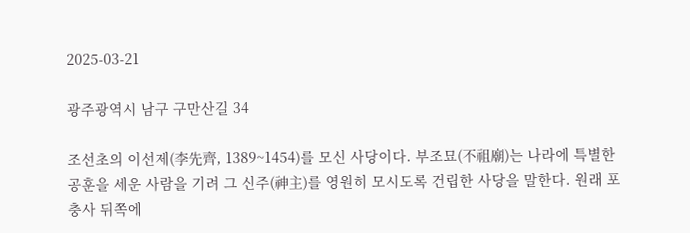2025-03-21

광주광역시 남구 구만산길 34

조선초의 이선제(李先齊, 1389~1454)를 모신 사당이다. 부조묘(不祖廟)는 나라에 특별한 공훈을 세운 사람을 기려 그 신주(神主)를 영원히 모시도록 건립한 사당을 말한다. 원래 포충사 뒤쪽에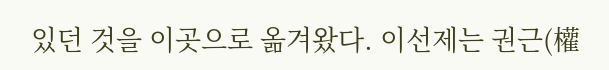있던 것을 이곳으로 옮겨왔다. 이선제는 권근(權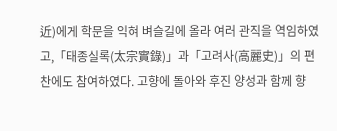近)에게 학문을 익혀 벼슬길에 올라 여러 관직을 역임하였고,「태종실록(太宗實錄)」과「고려사(高麗史)」의 편찬에도 참여하였다. 고향에 돌아와 후진 양성과 함께 향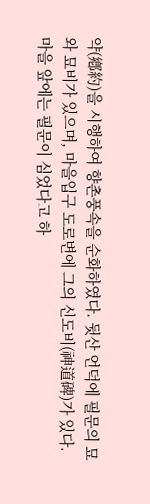약(鄕約)을 시행하여 향촌풍속을 순화하였다. 뒷산 언덕에 필문의 묘와 묘비가 있으며, 마을입구 도로변에 그의 신도비(神道碑)가 있다. 마을 앞에는 필문이 심었다고 하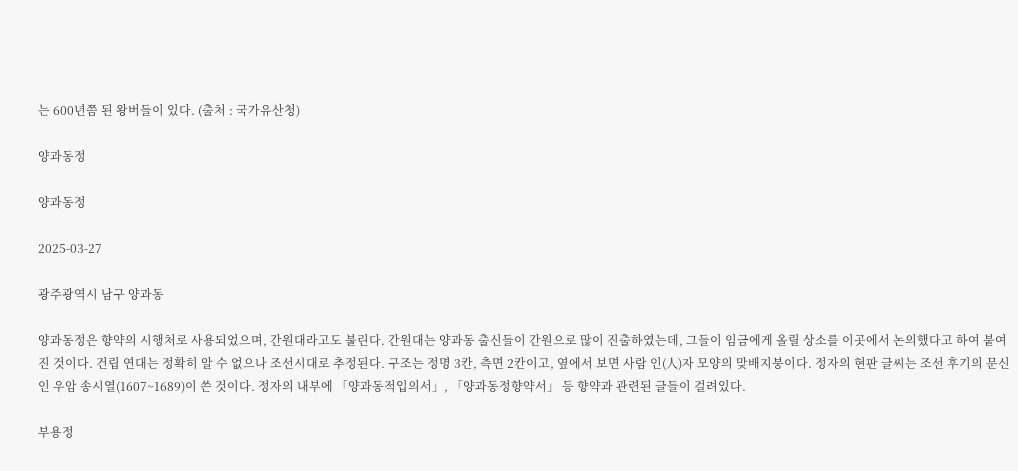는 600년쯤 된 왕버들이 있다. (출처 : 국가유산청)

양과동정

양과동정

2025-03-27

광주광역시 남구 양과동

양과동정은 향약의 시행처로 사용되었으며, 간원대라고도 불린다. 간원대는 양과동 출신들이 간원으로 많이 진출하였는데, 그들이 임금에게 올릴 상소를 이곳에서 논의했다고 하여 붙여진 것이다. 건립 연대는 정확히 알 수 없으나 조선시대로 추정된다. 구조는 정명 3칸, 측면 2칸이고, 옆에서 보면 사람 인(人)자 모양의 맞배지붕이다. 정자의 현판 글씨는 조선 후기의 문신인 우암 송시열(1607~1689)이 쓴 것이다. 정자의 내부에 「양과동적입의서」, 「양과동정향약서」 등 향약과 관련된 글들이 걸려있다.

부용정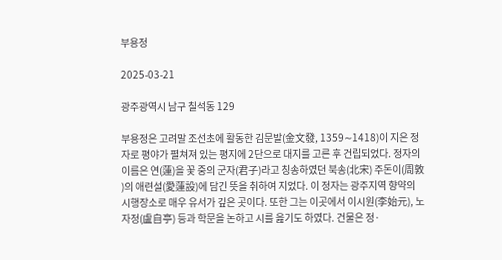부용정

2025-03-21

광주광역시 남구 칠석동 129

부용정은 고려말 조선초에 활동한 김문발(金文發, 1359∼1418)이 지은 정자로 평야가 펼쳐져 있는 평지에 2단으로 대지를 고른 후 건립되었다. 정자의 이름은 연(蓮)을 꽃 중의 군자(君子)라고 칭송하였던 북송(北宋) 주돈이(周敦 )의 애련설(愛蓮設)에 담긴 뜻을 취하여 지었다. 이 정자는 광주지역 향약의 시행장소로 매우 유서가 깊은 곳이다. 또한 그는 이곳에서 이시원(李始元), 노자정(盧自亭) 등과 학문을 논하고 시를 읊기도 하였다. 건물은 정·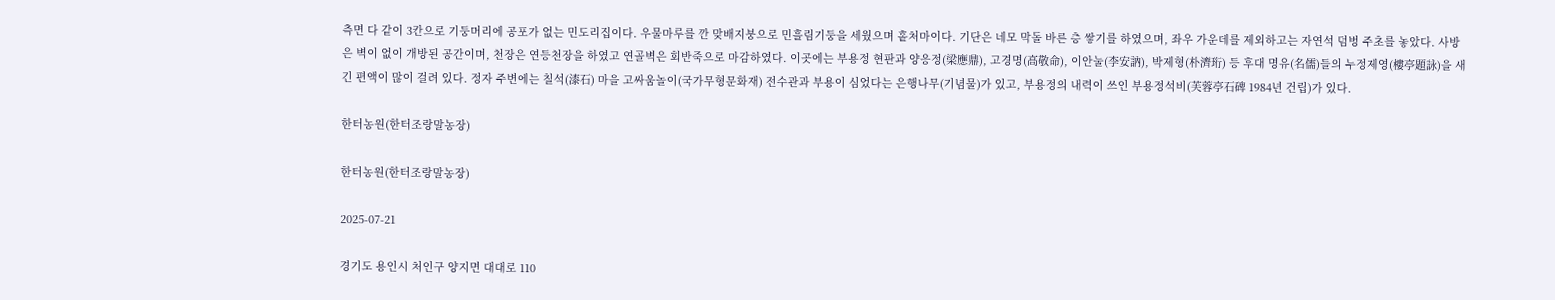측면 다 같이 3칸으로 기둥머리에 공포가 없는 민도리집이다. 우물마루를 깐 맞배지붕으로 민흘림기둥을 세웠으며 홑처마이다. 기단은 네모 막돌 바른 층 쌓기를 하였으며, 좌우 가운데를 제외하고는 자연석 덤벙 주초를 놓았다. 사방은 벽이 없이 개방된 공간이며, 천장은 연등천장을 하였고 연골벽은 회반죽으로 마감하였다. 이곳에는 부용정 현판과 양응정(梁應鼎), 고경명(高敬命), 이안눌(李安訥), 박제형(朴濟珩) 등 후대 명유(名儒)들의 누정제영(樓亭題詠)을 새긴 편액이 많이 걸려 있다. 정자 주변에는 칠석(漆石) 마을 고싸움놀이(국가무형문화재) 전수관과 부용이 심었다는 은행나무(기념물)가 있고, 부용정의 내력이 쓰인 부용정석비(芙蓉亭石碑 1984년 건립)가 있다.

한터농원(한터조랑말농장)

한터농원(한터조랑말농장)

2025-07-21

경기도 용인시 처인구 양지면 대대로 110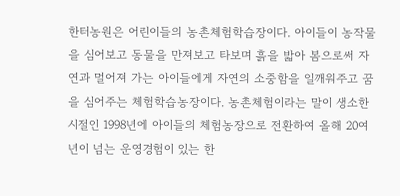한터농원은 어린이들의 농촌체험학습장이다. 아이들이 농작물을 심어보고 동물을 만져보고 타보며 흙을 밟아 봄으로써 자연과 멀어져 가는 아이들에게 자연의 소중함을 일깨워주고 꿈을 심어주는 체험학습농장이다. 농촌체험이라는 말이 생소한 시절인 1998년에 아이들의 체험농장으로 전환하여 올해 20여 년이 넘는 운영경험이 있는 한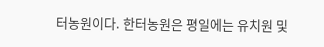터농원이다. 한터농원은 평일에는 유치원 및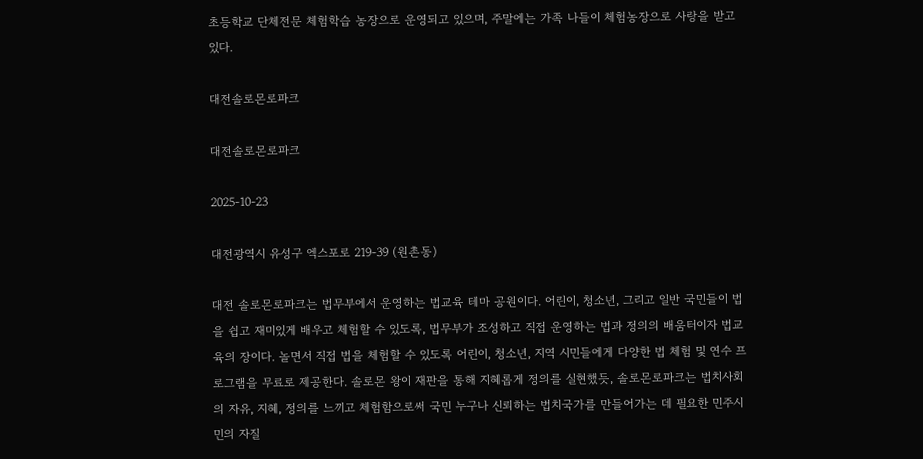초등학교 단체전문 체험학습 농장으로 운영되고 있으며, 주말에는 가족 나들이 체험농장으로 사랑을 받고 있다.

대전솔로몬로파크

대전솔로몬로파크

2025-10-23

대전광역시 유성구 엑스포로 219-39 (원촌동)

대전 솔로몬로파크는 법무부에서 운영하는 법교육 테마 공원이다. 어린이, 청소년, 그리고 일반 국민들이 법을 쉽고 재미있게 배우고 체험할 수 있도록, 법무부가 조성하고 직접 운영하는 법과 정의의 배움터이자 법교육의 장이다. 놀면서 직접 법을 체험할 수 있도록 어린이, 청소년, 지역 시민들에게 다양한 법 체험 및 연수 프로그램을 무료로 제공한다. 솔로몬 왕이 재판을 통해 지혜롭게 정의를 실현했듯, 솔로몬로파크는 법치사회의 자유, 지혜, 정의를 느끼고 체험함으로써 국민 누구나 신뢰하는 법치국가를 만들어가는 데 필요한 민주시민의 자질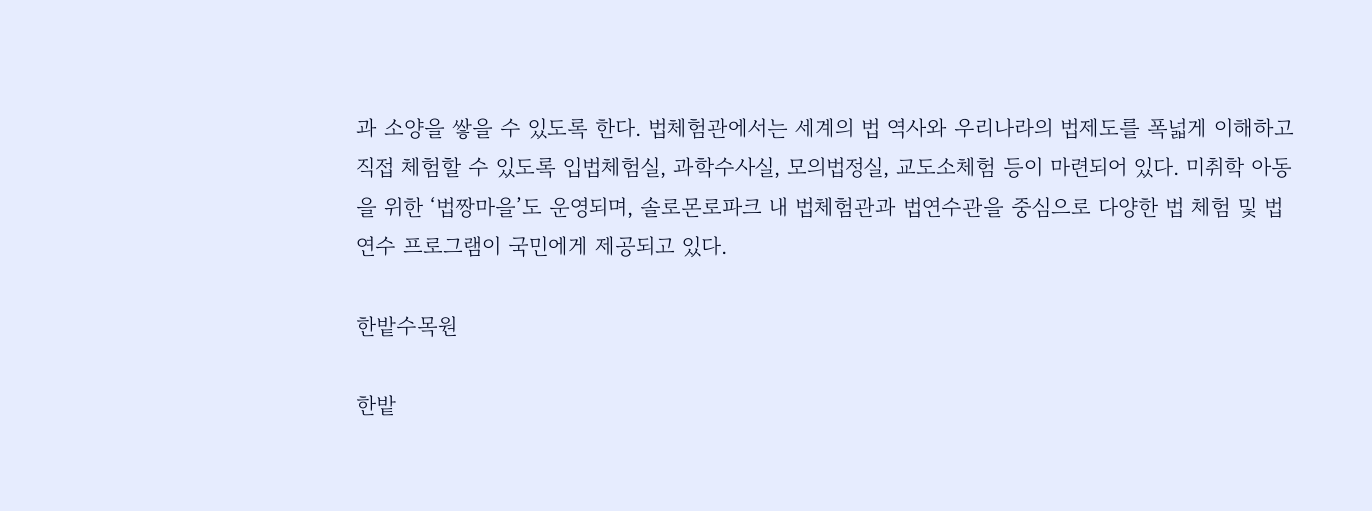과 소양을 쌓을 수 있도록 한다. 법체험관에서는 세계의 법 역사와 우리나라의 법제도를 폭넓게 이해하고 직접 체험할 수 있도록 입법체험실, 과학수사실, 모의법정실, 교도소체험 등이 마련되어 있다. 미취학 아동을 위한 ‘법짱마을’도 운영되며, 솔로몬로파크 내 법체험관과 법연수관을 중심으로 다양한 법 체험 및 법연수 프로그램이 국민에게 제공되고 있다.

한밭수목원

한밭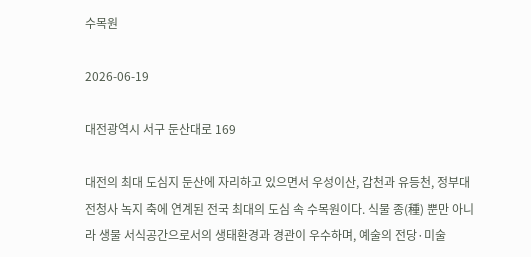수목원

2026-06-19

대전광역시 서구 둔산대로 169

대전의 최대 도심지 둔산에 자리하고 있으면서 우성이산, 갑천과 유등천, 정부대전청사 녹지 축에 연계된 전국 최대의 도심 속 수목원이다. 식물 종(種) 뿐만 아니라 생물 서식공간으로서의 생태환경과 경관이 우수하며, 예술의 전당·미술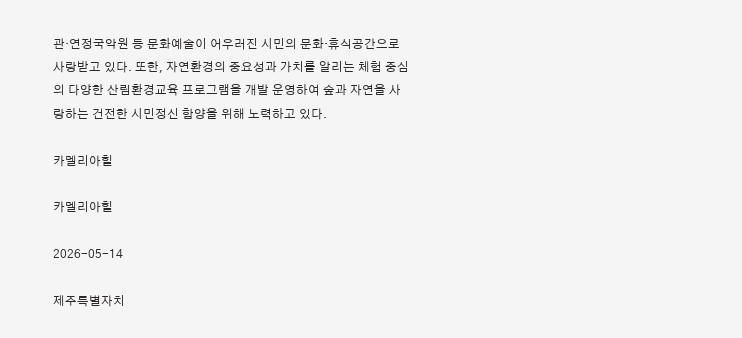관·연정국악원 등 문화예술이 어우러진 시민의 문화·휴식공간으로 사랑받고 있다. 또한, 자연환경의 중요성과 가치를 알리는 체험 중심의 다양한 산림환경교육 프로그램을 개발 운영하여 숲과 자연을 사랑하는 건전한 시민정신 함양을 위해 노력하고 있다.

카멜리아힐

카멜리아힐

2026-05-14

제주특별자치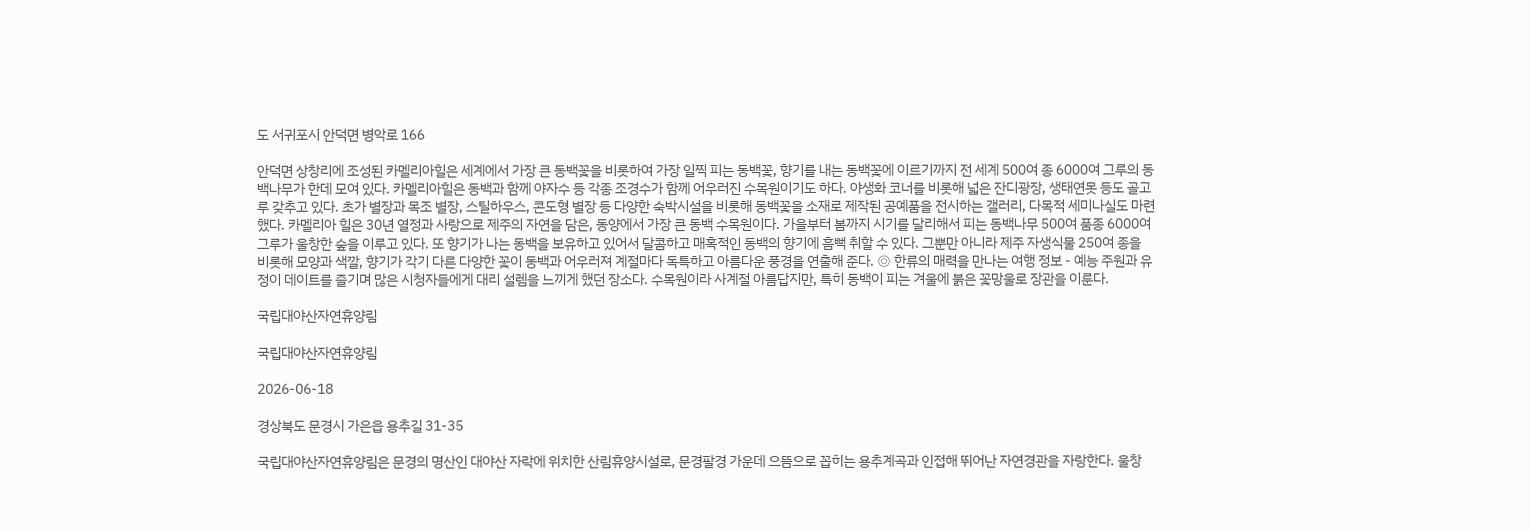도 서귀포시 안덕면 병악로 166

안덕면 상창리에 조성된 카멜리아힐은 세계에서 가장 큰 동백꽃을 비롯하여 가장 일찍 피는 동백꽃, 향기를 내는 동백꽃에 이르기까지 전 세계 500여 종 6000여 그루의 동백나무가 한데 모여 있다. 카멜리아힐은 동백과 함께 야자수 등 각종 조경수가 함께 어우러진 수목원이기도 하다. 야생화 코너를 비롯해 넓은 잔디광장, 생태연못 등도 골고루 갖추고 있다. 초가 별장과 목조 별장, 스틸하우스, 콘도형 별장 등 다양한 숙박시설을 비롯해 동백꽃을 소재로 제작된 공예품을 전시하는 갤러리, 다목적 세미나실도 마련했다. 카멜리아 힐은 30년 열정과 사랑으로 제주의 자연을 담은, 동양에서 가장 큰 동백 수목원이다. 가을부터 봄까지 시기를 달리해서 피는 동백나무 500여 품종 6000여 그루가 울창한 숲을 이루고 있다. 또 향기가 나는 동백을 보유하고 있어서 달콤하고 매혹적인 동백의 향기에 흠뻑 취할 수 있다. 그뿐만 아니라 제주 자생식물 250여 종을 비롯해 모양과 색깔, 향기가 각기 다른 다양한 꽃이 동백과 어우러져 계절마다 독특하고 아름다운 풍경을 연출해 준다. ◎ 한류의 매력을 만나는 여행 정보 - 예능 주원과 유정이 데이트를 즐기며 많은 시청자들에게 대리 설렘을 느끼게 했던 장소다. 수목원이라 사계절 아름답지만, 특히 동백이 피는 겨울에 붉은 꽃망울로 장관을 이룬다.

국립대야산자연휴양림

국립대야산자연휴양림

2026-06-18

경상북도 문경시 가은읍 용추길 31-35

국립대야산자연휴양림은 문경의 명산인 대야산 자락에 위치한 산림휴양시설로, 문경팔경 가운데 으뜸으로 꼽히는 용추계곡과 인접해 뛰어난 자연경관을 자랑한다. 울창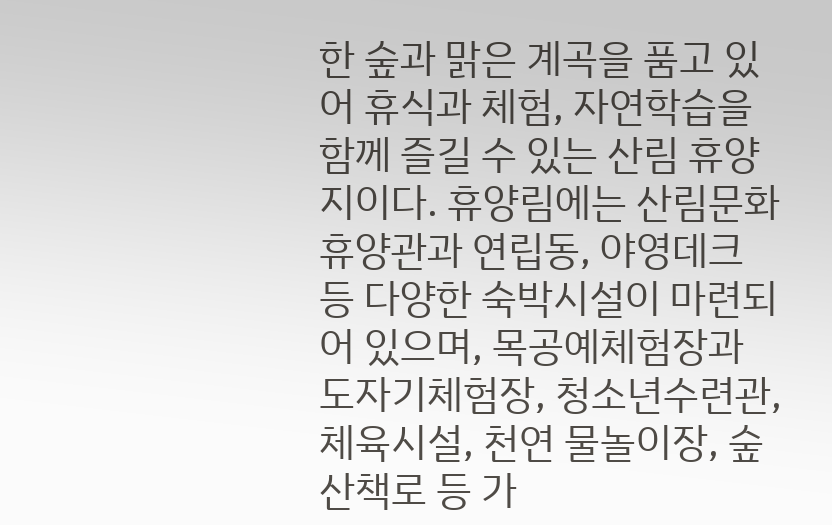한 숲과 맑은 계곡을 품고 있어 휴식과 체험, 자연학습을 함께 즐길 수 있는 산림 휴양지이다. 휴양림에는 산림문화휴양관과 연립동, 야영데크 등 다양한 숙박시설이 마련되어 있으며, 목공예체험장과 도자기체험장, 청소년수련관, 체육시설, 천연 물놀이장, 숲 산책로 등 가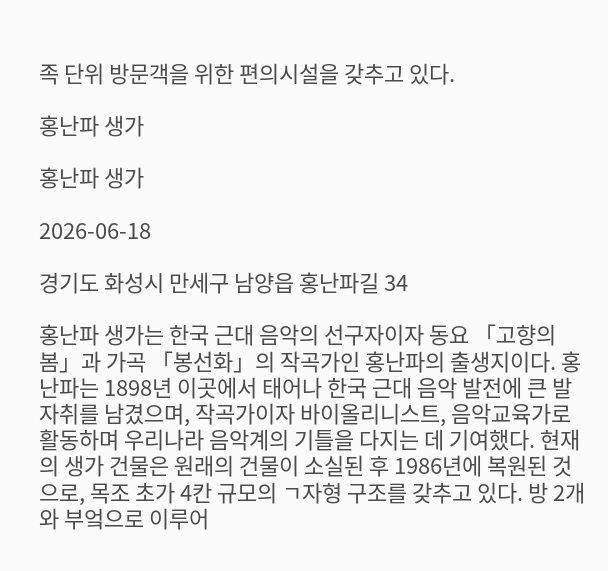족 단위 방문객을 위한 편의시설을 갖추고 있다.

홍난파 생가

홍난파 생가

2026-06-18

경기도 화성시 만세구 남양읍 홍난파길 34

홍난파 생가는 한국 근대 음악의 선구자이자 동요 「고향의 봄」과 가곡 「봉선화」의 작곡가인 홍난파의 출생지이다. 홍난파는 1898년 이곳에서 태어나 한국 근대 음악 발전에 큰 발자취를 남겼으며, 작곡가이자 바이올리니스트, 음악교육가로 활동하며 우리나라 음악계의 기틀을 다지는 데 기여했다. 현재의 생가 건물은 원래의 건물이 소실된 후 1986년에 복원된 것으로, 목조 초가 4칸 규모의 ㄱ자형 구조를 갖추고 있다. 방 2개와 부엌으로 이루어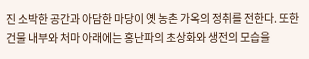진 소박한 공간과 아담한 마당이 옛 농촌 가옥의 정취를 전한다. 또한 건물 내부와 처마 아래에는 홍난파의 초상화와 생전의 모습을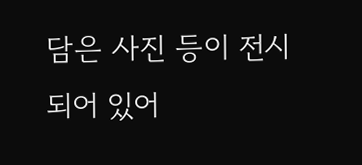담은 사진 등이 전시되어 있어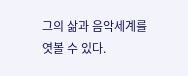그의 삶과 음악세계를 엿볼 수 있다.